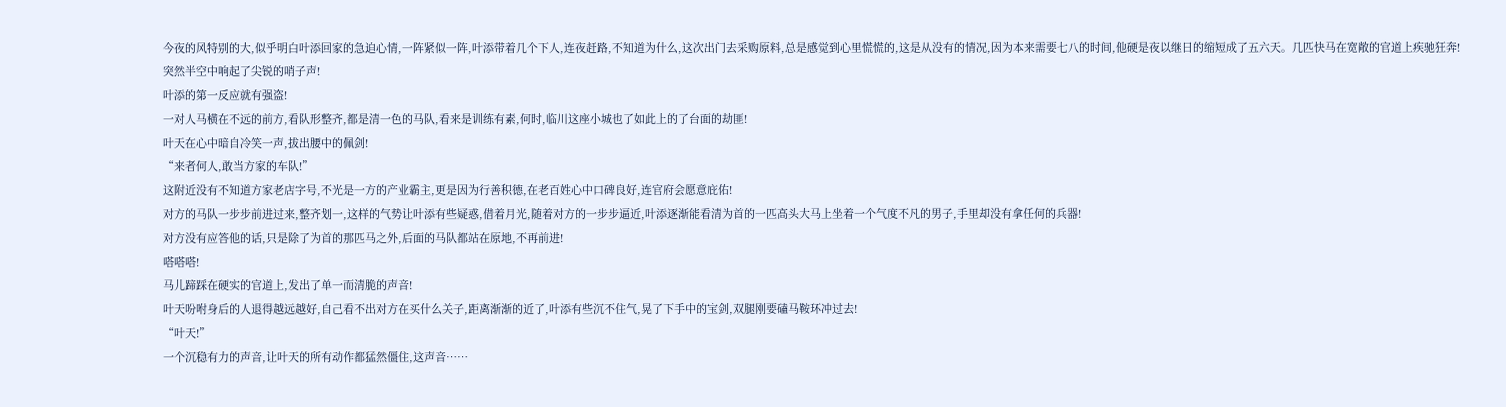今夜的风特别的大,似乎明白叶添回家的急迫心情,一阵紧似一阵,叶添带着几个下人,连夜赶路,不知道为什么,这次出门去采购原料,总是感觉到心里慌慌的,这是从没有的情况,因为本来需要七八的时间,他硬是夜以继日的缩短成了五六天。几匹快马在宽敞的官道上疾驰狂奔!
突然半空中响起了尖锐的哨子声!
叶添的第一反应就有强盗!
一对人马横在不远的前方,看队形整齐,都是清一色的马队,看来是训练有素,何时,临川这座小城也了如此上的了台面的劫匪!
叶天在心中暗自冷笑一声,拔出腰中的佩剑!
“来者何人,敢当方家的车队!”
这附近没有不知道方家老店字号,不光是一方的产业霸主,更是因为行善积德,在老百姓心中口碑良好,连官府会愿意庇佑!
对方的马队一步步前进过来,整齐划一,这样的气势让叶添有些疑惑,借着月光,随着对方的一步步逼近,叶添逐渐能看清为首的一匹高头大马上坐着一个气度不凡的男子,手里却没有拿任何的兵器!
对方没有应答他的话,只是除了为首的那匹马之外,后面的马队都站在原地,不再前进!
嗒嗒嗒!
马儿蹄踩在硬实的官道上,发出了单一而清脆的声音!
叶天吩咐身后的人退得越远越好,自己看不出对方在买什么关子,距离渐渐的近了,叶添有些沉不住气,晃了下手中的宝剑,双腿刚要磕马鞍环冲过去!
“叶天!”
一个沉稳有力的声音,让叶天的所有动作都猛然僵住,这声音……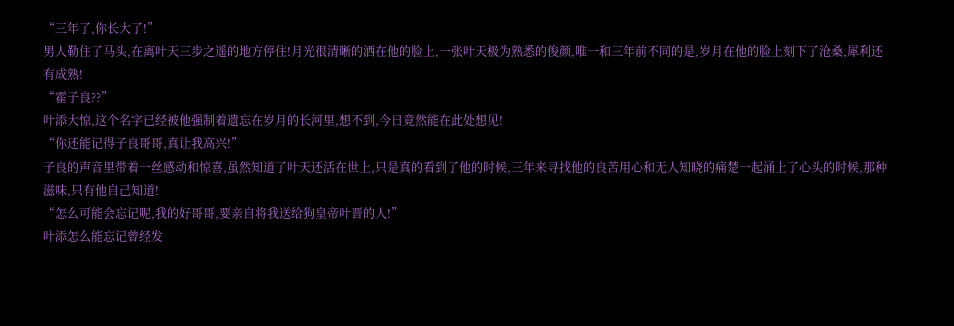“三年了,你长大了!”
男人勒住了马头,在离叶天三步之遥的地方停住!月光很清晰的洒在他的脸上,一张叶天极为熟悉的俊颜,唯一和三年前不同的是,岁月在他的脸上刻下了沧桑,犀利还有成熟!
“霍子良??”
叶添大惊,这个名字已经被他强制着遗忘在岁月的长河里,想不到,今日竟然能在此处想见!
“你还能记得子良哥哥,真让我高兴!”
子良的声音里带着一丝感动和惊喜,虽然知道了叶天还活在世上,只是真的看到了他的时候,三年来寻找他的良苦用心和无人知晓的痛楚一起涌上了心头的时候,那种滋味,只有他自己知道!
“怎么可能会忘记呢,我的好哥哥,要亲自将我送给狗皇帝叶晋的人!”
叶添怎么能忘记曾经发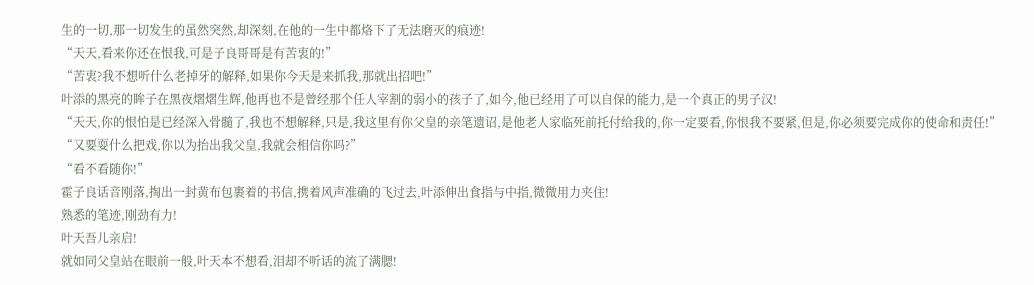生的一切,那一切发生的虽然突然,却深刻,在他的一生中都烙下了无法磨灭的痕迹!
“天天,看来你还在恨我,可是子良哥哥是有苦衷的!”
“苦衷?我不想听什么老掉牙的解释,如果你今天是来抓我,那就出招吧!”
叶添的黑亮的眸子在黑夜熠熠生辉,他再也不是曾经那个任人宰割的弱小的孩子了,如今,他已经用了可以自保的能力,是一个真正的男子汉!
“天天,你的恨怕是已经深入骨髓了,我也不想解释,只是,我这里有你父皇的亲笔遗诏,是他老人家临死前托付给我的,你一定要看,你恨我不要紧,但是,你必须要完成你的使命和责任!”
“又要耍什么把戏,你以为抬出我父皇,我就会相信你吗?”
“看不看随你!”
霍子良话音刚落,掏出一封黄布包裹着的书信,携着风声准确的飞过去,叶添伸出食指与中指,微微用力夹住!
熟悉的笔迹,刚劲有力!
叶天吾儿亲启!
就如同父皇站在眼前一般,叶天本不想看,泪却不听话的流了满腮!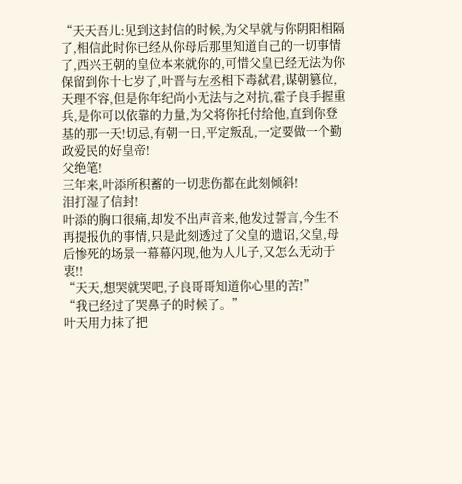“天天吾儿:见到这封信的时候,为父早就与你阴阳相隔了,相信此时你已经从你母后那里知道自己的一切事情了,西兴王朝的皇位本来就你的,可惜父皇已经无法为你保留到你十七岁了,叶晋与左丞相下毒弑君,谋朝篡位,天理不容,但是你年纪尚小无法与之对抗,霍子良手握重兵,是你可以依靠的力量,为父将你托付给他,直到你登基的那一天!切忌,有朝一日,平定叛乱,一定要做一个勤政爱民的好皇帝!
父绝笔!
三年来,叶添所积蓄的一切悲伤都在此刻倾斜!
泪打湿了信封!
叶添的胸口很痛,却发不出声音来,他发过誓言,今生不再提报仇的事情,只是此刻透过了父皇的遗诏,父皇,母后惨死的场景一幕幕闪现,他为人儿子,又怎么无动于衷!!
“天天,想哭就哭吧,子良哥哥知道你心里的苦!”
“我已经过了哭鼻子的时候了。”
叶天用力抹了把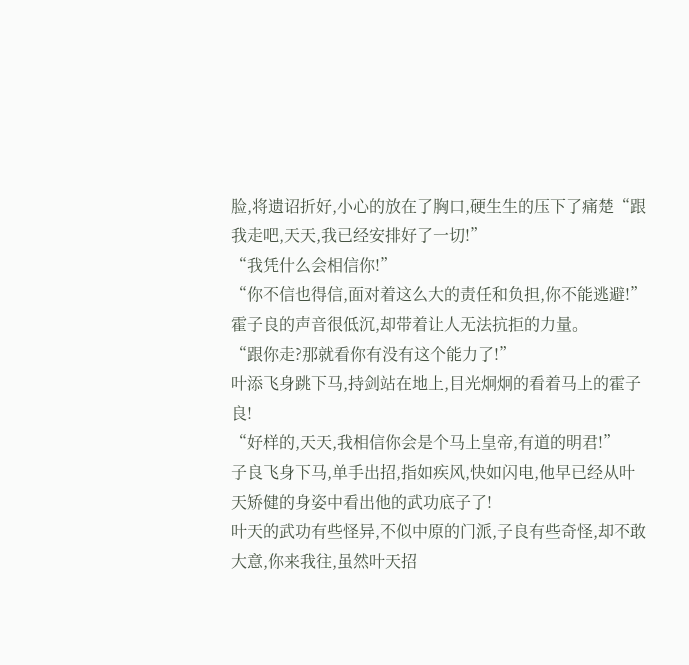脸,将遗诏折好,小心的放在了胸口,硬生生的压下了痛楚“跟我走吧,天天,我已经安排好了一切!”
“我凭什么会相信你!”
“你不信也得信,面对着这么大的责任和负担,你不能逃避!”
霍子良的声音很低沉,却带着让人无法抗拒的力量。
“跟你走?那就看你有没有这个能力了!”
叶添飞身跳下马,持剑站在地上,目光炯炯的看着马上的霍子良!
“好样的,天天,我相信你会是个马上皇帝,有道的明君!”
子良飞身下马,单手出招,指如疾风,快如闪电,他早已经从叶天矫健的身姿中看出他的武功底子了!
叶天的武功有些怪异,不似中原的门派,子良有些奇怪,却不敢大意,你来我往,虽然叶天招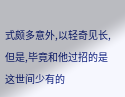式颇多意外,以轻奇见长,但是,毕竟和他过招的是这世间少有的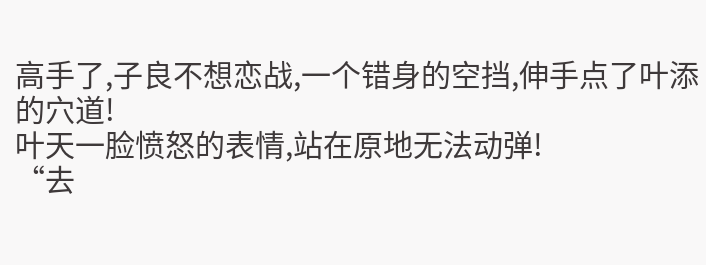高手了,子良不想恋战,一个错身的空挡,伸手点了叶添的穴道!
叶天一脸愤怒的表情,站在原地无法动弹!
“去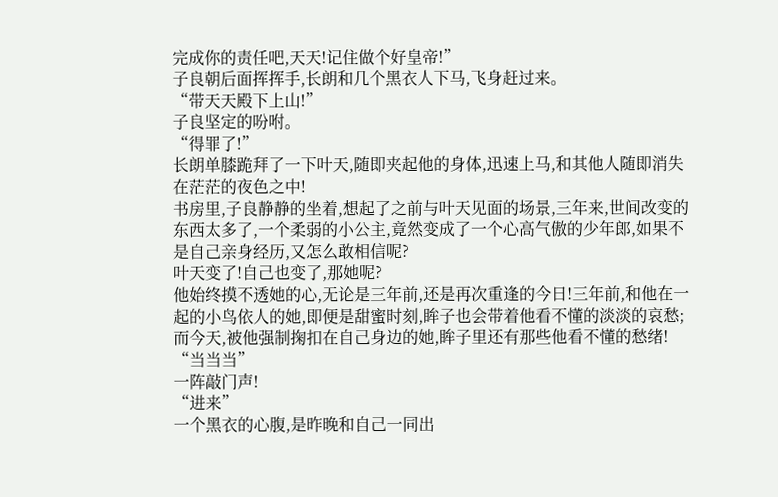完成你的责任吧,天天!记住做个好皇帝!”
子良朝后面挥挥手,长朗和几个黑衣人下马,飞身赶过来。
“带天天殿下上山!”
子良坚定的吩咐。
“得罪了!”
长朗单膝跪拜了一下叶天,随即夹起他的身体,迅速上马,和其他人随即消失在茫茫的夜色之中!
书房里,子良静静的坐着,想起了之前与叶天见面的场景,三年来,世间改变的东西太多了,一个柔弱的小公主,竟然变成了一个心高气傲的少年郎,如果不是自己亲身经历,又怎么敢相信呢?
叶天变了!自己也变了,那她呢?
他始终摸不透她的心,无论是三年前,还是再次重逢的今日!三年前,和他在一起的小鸟依人的她,即便是甜蜜时刻,眸子也会带着他看不懂的淡淡的哀愁;而今天,被他强制掬扣在自己身边的她,眸子里还有那些他看不懂的愁绪!
“当当当”
一阵敲门声!
“进来”
一个黑衣的心腹,是昨晚和自己一同出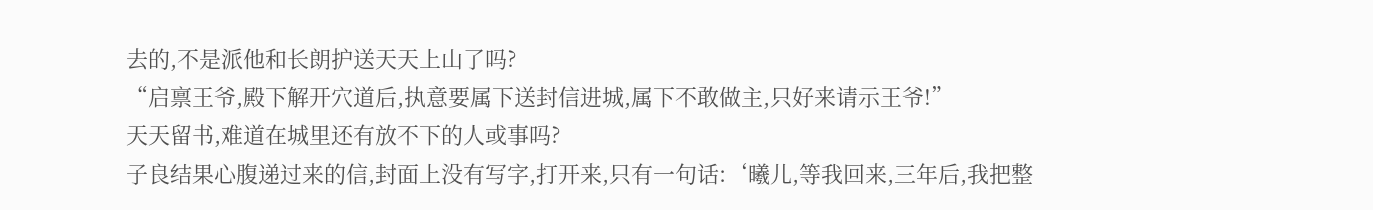去的,不是派他和长朗护送天天上山了吗?
“启禀王爷,殿下解开穴道后,执意要属下送封信进城,属下不敢做主,只好来请示王爷!”
天天留书,难道在城里还有放不下的人或事吗?
子良结果心腹递过来的信,封面上没有写字,打开来,只有一句话:‘曦儿,等我回来,三年后,我把整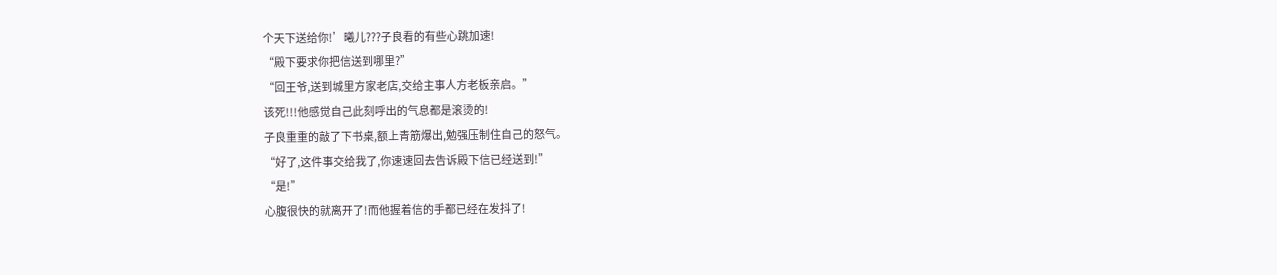个天下送给你!’曦儿???子良看的有些心跳加速!
“殿下要求你把信送到哪里?”
“回王爷,送到城里方家老店,交给主事人方老板亲启。”
该死!!!他感觉自己此刻呼出的气息都是滚烫的!
子良重重的敲了下书桌,额上青筋爆出,勉强压制住自己的怒气。
“好了,这件事交给我了,你速速回去告诉殿下信已经送到!”
“是!”
心腹很快的就离开了!而他握着信的手都已经在发抖了!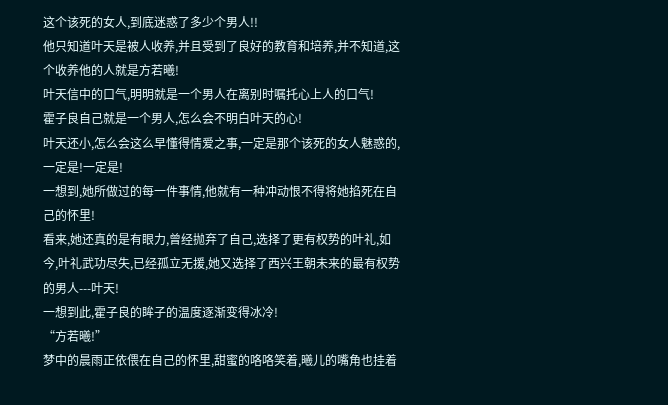这个该死的女人,到底迷惑了多少个男人!!
他只知道叶天是被人收养,并且受到了良好的教育和培养,并不知道,这个收养他的人就是方若曦!
叶天信中的口气,明明就是一个男人在离别时嘱托心上人的口气!
霍子良自己就是一个男人,怎么会不明白叶天的心!
叶天还小,怎么会这么早懂得情爱之事,一定是那个该死的女人魅惑的,一定是!一定是!
一想到,她所做过的每一件事情,他就有一种冲动恨不得将她掐死在自己的怀里!
看来,她还真的是有眼力,曾经抛弃了自己,选择了更有权势的叶礼,如今,叶礼武功尽失,已经孤立无援,她又选择了西兴王朝未来的最有权势的男人---叶天!
一想到此,霍子良的眸子的温度逐渐变得冰冷!
“方若曦!”
梦中的晨雨正依偎在自己的怀里,甜蜜的咯咯笑着,曦儿的嘴角也挂着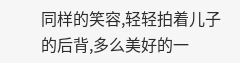同样的笑容,轻轻拍着儿子的后背,多么美好的一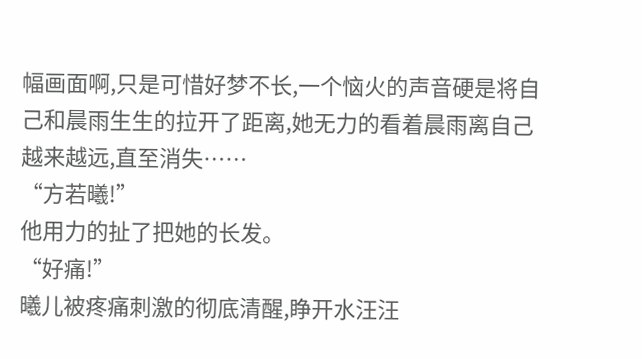幅画面啊,只是可惜好梦不长,一个恼火的声音硬是将自己和晨雨生生的拉开了距离,她无力的看着晨雨离自己越来越远,直至消失……
“方若曦!”
他用力的扯了把她的长发。
“好痛!”
曦儿被疼痛刺激的彻底清醒,睁开水汪汪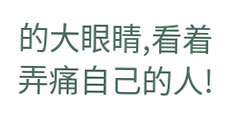的大眼睛,看着弄痛自己的人!